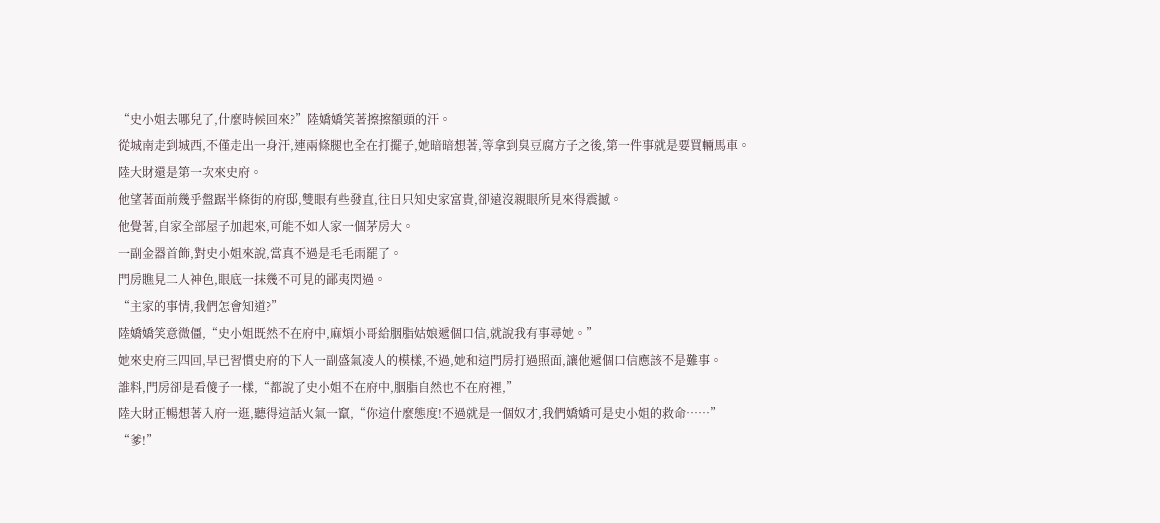“史小姐去哪兒了,什麼時候回來?”陸嬌嬌笑著擦擦額頭的汗。
從城南走到城西,不僅走出一身汗,連兩條腿也全在打擺子,她暗暗想著,等拿到臭豆腐方子之後,第一件事就是要買輛馬車。
陸大財還是第一次來史府。
他望著面前幾乎盤踞半條街的府邸,雙眼有些發直,往日只知史家富貴,卻遠沒親眼所見來得震撼。
他覺著,自家全部屋子加起來,可能不如人家一個茅房大。
一副金器首飾,對史小姐來說,當真不過是毛毛雨罷了。
門房瞧見二人神色,眼底一抹幾不可見的鄙夷閃過。
“主家的事情,我們怎會知道?”
陸嬌嬌笑意微僵,“史小姐既然不在府中,麻煩小哥給胭脂姑娘遞個口信,就說我有事尋她。”
她來史府三四回,早已習慣史府的下人一副盛氣凌人的模樣,不過,她和這門房打過照面,讓他遞個口信應該不是難事。
誰料,門房卻是看傻子一樣,“都說了史小姐不在府中,胭脂自然也不在府裡,”
陸大財正暢想著入府一逛,聽得這話火氣一竄,“你這什麼態度!不過就是一個奴才,我們嬌嬌可是史小姐的救命……”
“爹!”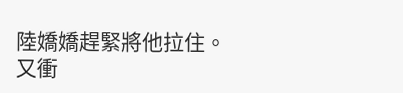陸嬌嬌趕緊將他拉住。
又衝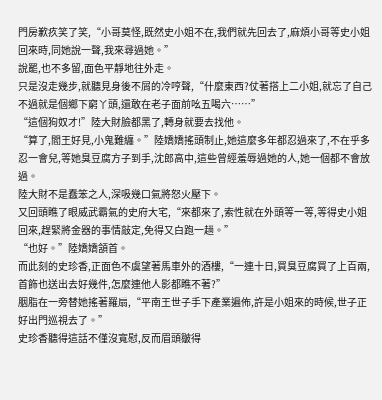門房歉疚笑了笑,“小哥莫怪,既然史小姐不在,我們就先回去了,麻煩小哥等史小姐回來時,同她說一聲,我來尋過她。”
說罷,也不多留,面色平靜地往外走。
只是沒走幾步,就聽見身後不屑的冷哼聲,“什麼東西?仗著搭上二小姐,就忘了自己不過就是個鄉下窮丫頭,還敢在老子面前吆五喝六……”
“這個狗奴才!”陸大財臉都黑了,轉身就要去找他。
“算了,閻王好見,小鬼難纏。”陸嬌嬌搖頭制止,她這麼多年都忍過來了,不在乎多忍一會兒,等她臭豆腐方子到手,沈郎高中,這些曾經羞辱過她的人,她一個都不會放過。
陸大財不是蠢笨之人,深吸幾口氣將怒火壓下。
又回頭瞧了眼威武霸氣的史府大宅,“來都來了,索性就在外頭等一等,等得史小姐回來,趕緊將金器的事情敲定,免得又白跑一趟。”
“也好。”陸嬌嬌頷首。
而此刻的史珍香,正面色不虞望著馬車外的酒樓,“一連十日,買臭豆腐買了上百兩,首飾也送出去好幾件,怎麼連他人影都瞧不著?”
胭脂在一旁替她搖著羅扇,“平南王世子手下產業遍佈,許是小姐來的時候,世子正好出門巡視去了。”
史珍香聽得這話不僅沒寬慰,反而眉頭皺得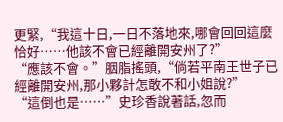更緊,“我這十日,一日不落地來,哪會回回這麼恰好……他該不會已經離開安州了?”
“應該不會。”胭脂搖頭,“倘若平南王世子已經離開安州,那小夥計怎敢不和小姐說?”
“這倒也是……”史珍香說著話,忽而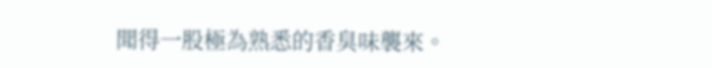聞得一股極為熟悉的香臭味襲來。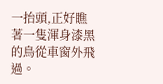一抬頭,正好瞧著一隻渾身漆黑的鳥從車窗外飛過。